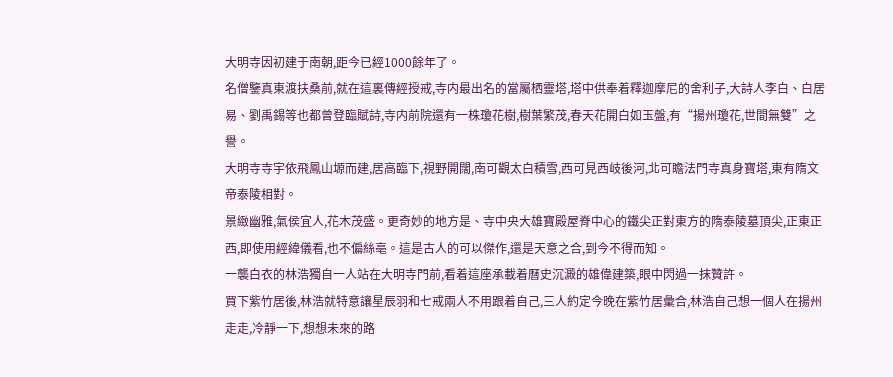大明寺因初建于南朝,距今已經1000餘年了。
名僧鑒真東渡扶桑前,就在這裏傳經授戒,寺内最出名的當屬栖靈塔,塔中供奉着釋迦摩尼的舍利子,大詩人李白、白居易、劉禹錫等也都曾登臨賦詩,寺内前院還有一株瓊花樹,樹葉繁茂,春天花開白如玉盤,有“揚州瓊花,世間無雙”之譽。
大明寺寺宇依飛鳳山塬而建,居高臨下,視野開闊,南可觀太白積雪,西可見西岐後河,北可瞻法門寺真身寶塔,東有隋文帝泰陵相對。
景緻幽雅,氣侯宜人,花木茂盛。更奇妙的地方是、寺中央大雄寶殿屋脊中心的鐵尖正對東方的隋泰陵墓頂尖,正東正西,即使用經緯儀看,也不偏絲亳。這是古人的可以傑作,還是天意之合,到今不得而知。
一襲白衣的林浩獨自一人站在大明寺門前,看着這座承載着曆史沉澱的雄偉建築,眼中閃過一抹贊許。
買下紫竹居後,林浩就特意讓星辰羽和七戒兩人不用跟着自己,三人約定今晚在紫竹居彙合,林浩自己想一個人在揚州走走,冷靜一下,想想未來的路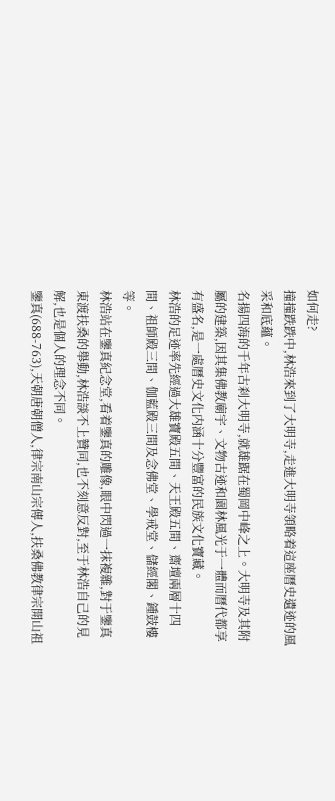如何走?
撞撞跌跌中,林浩來到了大明寺,走進大明寺領略着這座曆史遺迹的風采和底蘊。
名揚四海的千年古刹大明寺,就雄踞在蜀岡中峰之上。大明寺及其附屬的建築,因其集佛教廟宇、文物古迹和園林風光于一體而曆代都享有盛名,是一處曆史文化内涵十分豐富的民族文化寶藏。
林浩的足迹率先經過大雄寶殿五間、天王殿五間、齋壇兩層十四間、祖師殿三間、伽藍殿三間及念佛堂、學戒堂、儲經閣、鍾鼓樓等。
林浩站在鑒真紀念堂,看着鑒真的雕像,眼中閃過一抹複雜,對于鑒真東渡扶桑的舉動,林浩談不上贊同,也不刻意反對,至于林浩自己的見解,也是個人的理念不同。
鑒真(688-763),天朝唐朝僧人,律宗南山宗傳人,扶桑佛教律宗開山祖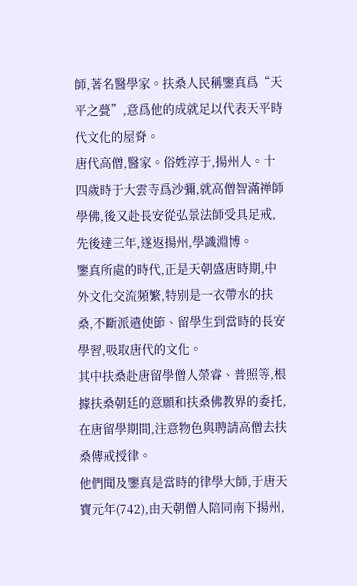師,著名醫學家。扶桑人民稱鑒真爲“天平之甍”,意爲他的成就足以代表天平時代文化的屋脊。
唐代高僧,醫家。俗姓淳于,揚州人。十四歲時于大雲寺爲沙彌,就高僧智滿禅師學佛,後又赴長安從弘景法師受具足戒,先後達三年,遂返揚州,學識淵博。
鑒真所處的時代,正是天朝盛唐時期,中外文化交流頻繁,特别是一衣帶水的扶桑,不斷派遣使節、留學生到當時的長安學習,吸取唐代的文化。
其中扶桑赴唐留學僧人榮睿、普照等,根據扶桑朝廷的意願和扶桑佛教界的委托,在唐留學期間,注意物色與聘請高僧去扶桑傳戒授律。
他們聞及鑒真是當時的律學大師,于唐天寶元年(742),由天朝僧人陪同南下揚州,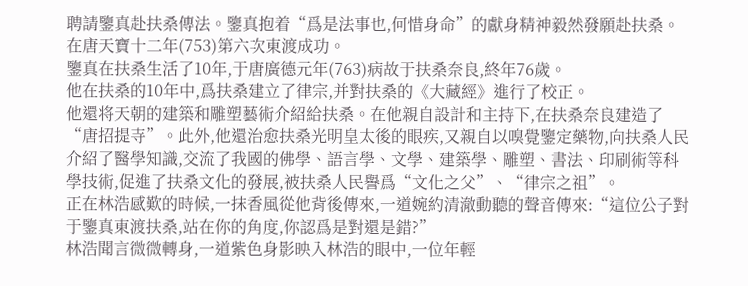聘請鑒真赴扶桑傳法。鑒真抱着“爲是法事也,何惜身命”的獻身精神毅然發願赴扶桑。在唐天寶十二年(753)第六次東渡成功。
鑒真在扶桑生活了10年,于唐廣德元年(763)病故于扶桑奈良,終年76歲。
他在扶桑的10年中,爲扶桑建立了律宗,并對扶桑的《大藏經》進行了校正。
他還将天朝的建築和雕塑藝術介紹給扶桑。在他親自設計和主持下,在扶桑奈良建造了“唐招提寺”。此外,他還治愈扶桑光明皇太後的眼疾,又親自以嗅覺鑒定藥物,向扶桑人民介紹了醫學知識,交流了我國的佛學、語言學、文學、建築學、雕塑、書法、印刷術等科學技術,促進了扶桑文化的發展,被扶桑人民譽爲“文化之父”、“律宗之祖”。
正在林浩感歎的時候,一抹香風從他背後傳來,一道婉約清澈動聽的聲音傳來:“這位公子對于鑒真東渡扶桑,站在你的角度,你認爲是對還是錯?”
林浩聞言微微轉身,一道紫色身影映入林浩的眼中,一位年輕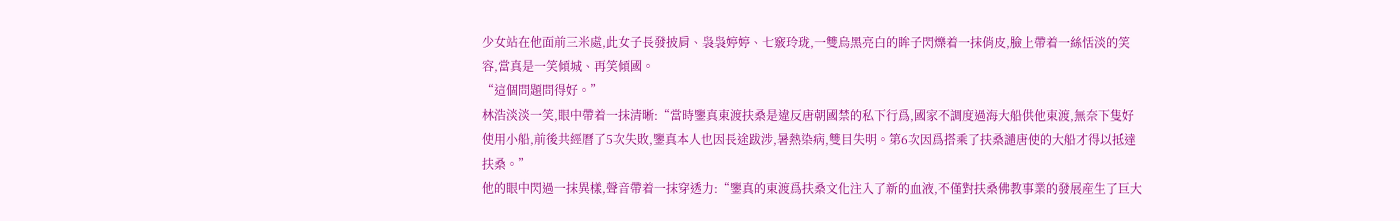少女站在他面前三米處,此女子長發披肩、袅袅婷婷、七竅玲珑,一雙烏黑亮白的眸子閃爍着一抹俏皮,臉上帶着一絲恬淡的笑容,當真是一笑傾城、再笑傾國。
“這個問題問得好。”
林浩淡淡一笑,眼中帶着一抹清晰:“當時鑒真東渡扶桑是違反唐朝國禁的私下行爲,國家不調度過海大船供他東渡,無奈下隻好使用小船,前後共經曆了5次失敗,鑒真本人也因長途跋涉,暑熱染病,雙目失明。第6次因爲搭乘了扶桑譴唐使的大船才得以抵達扶桑。”
他的眼中閃過一抹異樣,聲音帶着一抹穿透力:“鑒真的東渡爲扶桑文化注入了新的血液,不僅對扶桑佛教事業的發展産生了巨大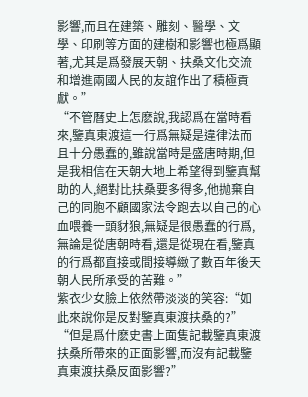影響,而且在建築、雕刻、醫學、文學、印刷等方面的建樹和影響也極爲顯著,尤其是爲發展天朝、扶桑文化交流和增進兩國人民的友誼作出了積極貢獻。”
“不管曆史上怎麽說,我認爲在當時看來,鑒真東渡這一行爲無疑是違律法而且十分愚蠢的,雖說當時是盛唐時期,但是我相信在天朝大地上希望得到鑒真幫助的人,絕對比扶桑要多得多,他抛棄自己的同胞不顧國家法令跑去以自己的心血喂養一頭豺狼,無疑是很愚蠢的行爲,無論是從唐朝時看,還是從現在看,鑒真的行爲都直接或間接導緻了數百年後天朝人民所承受的苦難。”
紫衣少女臉上依然帶淡淡的笑容:“如此來說你是反對鑒真東渡扶桑的?”
“但是爲什麽史書上面隻記載鑒真東渡扶桑所帶來的正面影響,而沒有記載鑒真東渡扶桑反面影響?”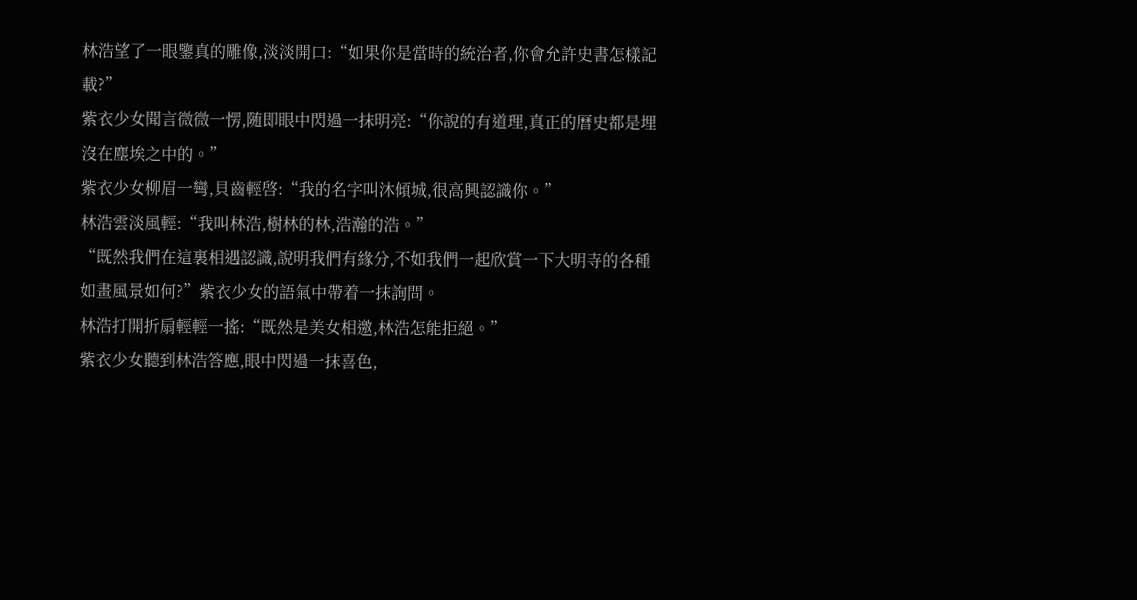林浩望了一眼鑒真的雕像,淡淡開口:“如果你是當時的統治者,你會允許史書怎樣記載?”
紫衣少女聞言微微一愣,随即眼中閃過一抹明亮:“你說的有道理,真正的曆史都是埋沒在塵埃之中的。”
紫衣少女柳眉一彎,貝齒輕啓:“我的名字叫沐傾城,很高興認識你。”
林浩雲淡風輕:“我叫林浩,樹林的林,浩瀚的浩。”
“既然我們在這裏相遇認識,說明我們有緣分,不如我們一起欣賞一下大明寺的各種如畫風景如何?”紫衣少女的語氣中帶着一抹詢問。
林浩打開折扇輕輕一搖:“既然是美女相邀,林浩怎能拒絕。”
紫衣少女聽到林浩答應,眼中閃過一抹喜色,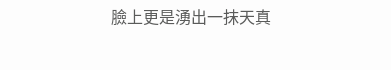臉上更是湧出一抹天真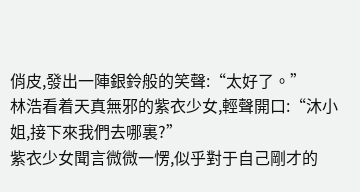俏皮,發出一陣銀鈴般的笑聲:“太好了。”
林浩看着天真無邪的紫衣少女,輕聲開口:“沐小姐,接下來我們去哪裏?”
紫衣少女聞言微微一愣,似乎對于自己剛才的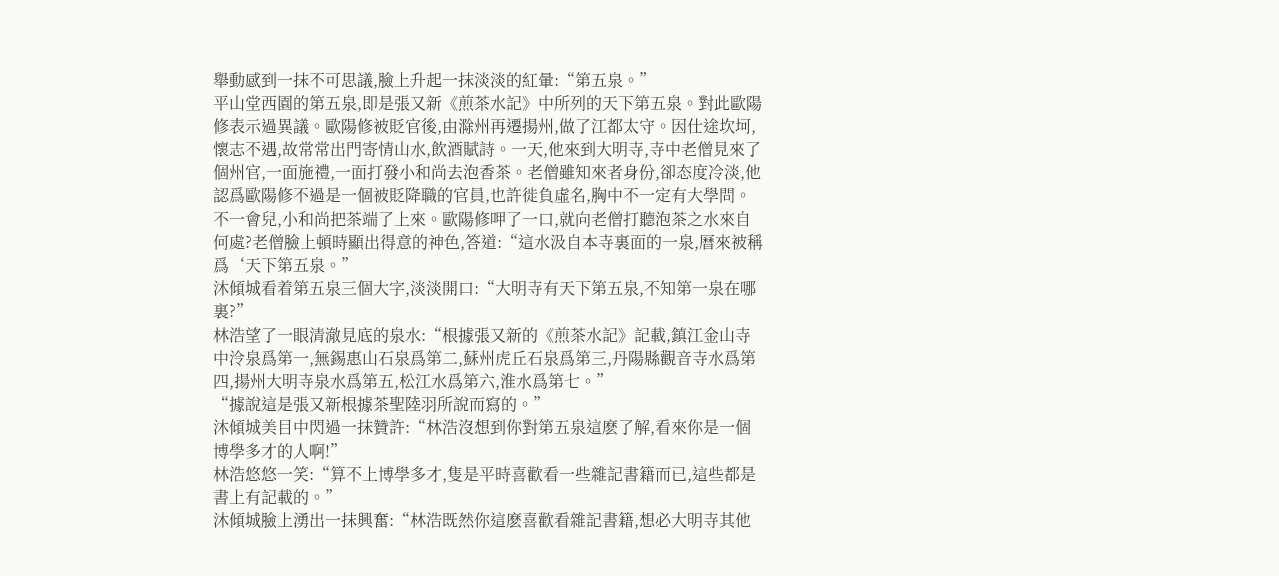舉動感到一抹不可思議,臉上升起一抹淡淡的紅暈:“第五泉。”
平山堂西園的第五泉,即是張又新《煎茶水記》中所列的天下第五泉。對此歐陽修表示過異議。歐陽修被貶官後,由滁州再遷揚州,做了江都太守。因仕途坎坷,懷志不遇,故常常出門寄情山水,飲酒賦詩。一天,他來到大明寺,寺中老僧見來了個州官,一面施禮,一面打發小和尚去泡香茶。老僧雖知來者身份,卻态度冷淡,他認爲歐陽修不過是一個被貶降職的官員,也許徙負虛名,胸中不一定有大學問。
不一會兒,小和尚把茶端了上來。歐陽修呷了一口,就向老僧打聽泡茶之水來自何處?老僧臉上頓時顯出得意的神色,答道:“這水汲自本寺裏面的一泉,曆來被稱爲‘天下第五泉。”
沐傾城看着第五泉三個大字,淡淡開口:“大明寺有天下第五泉,不知第一泉在哪裏?”
林浩望了一眼清澈見底的泉水:“根據張又新的《煎茶水記》記載,鎮江金山寺中泠泉爲第一,無錫惠山石泉爲第二,蘇州虎丘石泉爲第三,丹陽縣觀音寺水爲第四,揚州大明寺泉水爲第五,松江水爲第六,淮水爲第七。”
“據說這是張又新根據茶聖陸羽所說而寫的。”
沐傾城美目中閃過一抹贊許:“林浩沒想到你對第五泉這麽了解,看來你是一個博學多才的人啊!”
林浩悠悠一笑:“算不上博學多才,隻是平時喜歡看一些雜記書籍而已,這些都是書上有記載的。”
沐傾城臉上湧出一抹興奮:“林浩既然你這麽喜歡看雜記書籍,想必大明寺其他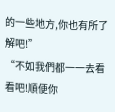的一些地方,你也有所了解吧!”
“不如我們都一一去看看吧!順便你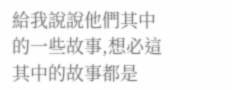給我說說他們其中的一些故事,想必這其中的故事都是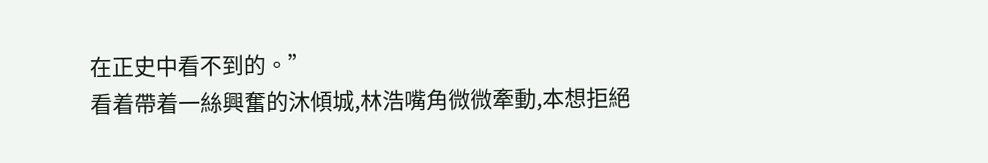在正史中看不到的。”
看着帶着一絲興奮的沐傾城,林浩嘴角微微牽動,本想拒絕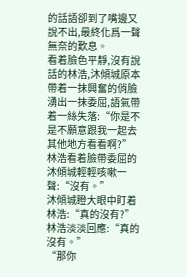的話語卻到了嘴邊又說不出,最終化爲一聲無奈的歎息。
看着臉色平靜,沒有說話的林浩,沐傾城原本帶着一抹興奮的俏臉湧出一抹委屈,語氣帶着一絲失落:“你是不是不願意跟我一起去其他地方看看啊?”
林浩看着臉帶委屈的沐傾城輕輕咳嗽一聲:“沒有。”
沐傾城瞪大眼中盯着林浩:“真的沒有?”
林浩淡淡回應:“真的沒有。”
“那你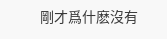剛才爲什麽沒有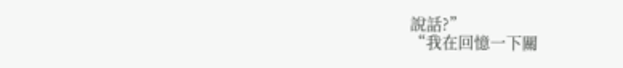說話?”
“我在回憶一下關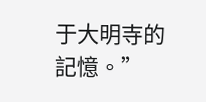于大明寺的記憶。”